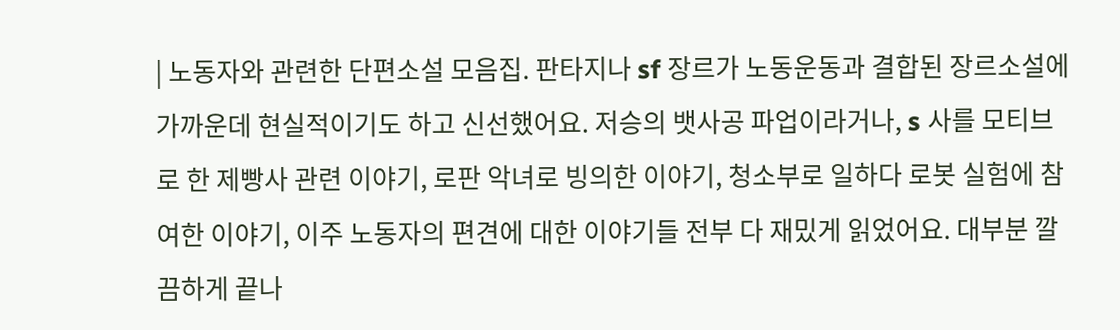| 노동자와 관련한 단편소설 모음집. 판타지나 sf 장르가 노동운동과 결합된 장르소설에 가까운데 현실적이기도 하고 신선했어요. 저승의 뱃사공 파업이라거나, s 사를 모티브로 한 제빵사 관련 이야기, 로판 악녀로 빙의한 이야기, 청소부로 일하다 로봇 실험에 참여한 이야기, 이주 노동자의 편견에 대한 이야기들 전부 다 재밌게 읽었어요. 대부분 깔끔하게 끝나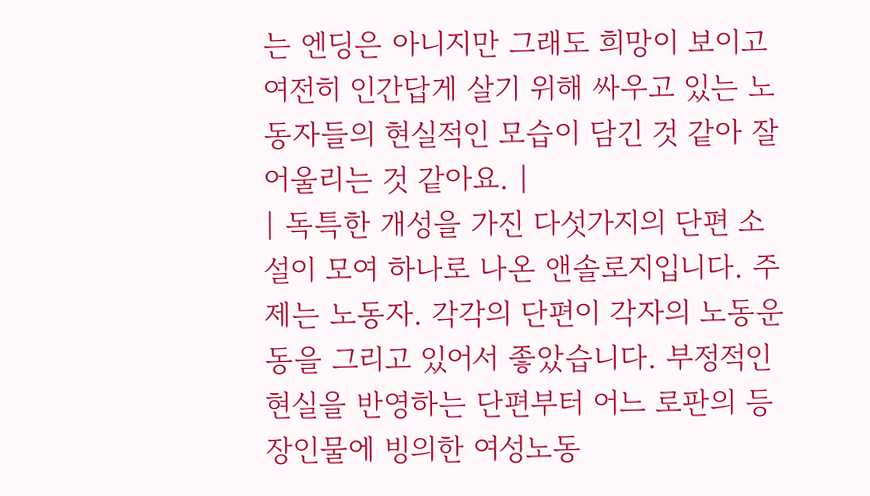는 엔딩은 아니지만 그래도 희망이 보이고 여전히 인간답게 살기 위해 싸우고 있는 노동자들의 현실적인 모습이 담긴 것 같아 잘 어울리는 것 같아요. |
| 독특한 개성을 가진 다섯가지의 단편 소설이 모여 하나로 나온 앤솔로지입니다. 주제는 노동자. 각각의 단편이 각자의 노동운동을 그리고 있어서 좋았습니다. 부정적인 현실을 반영하는 단편부터 어느 로판의 등장인물에 빙의한 여성노동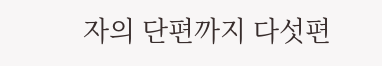자의 단편까지 다섯편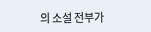의 소설 전부가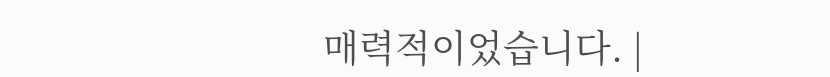매력적이었습니다. |